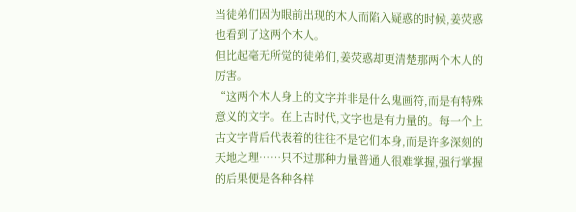当徒弟们因为眼前出现的木人而陷入疑惑的时候,姜荧惑也看到了这两个木人。
但比起毫无所觉的徒弟们,姜荧惑却更清楚那两个木人的厉害。
“这两个木人身上的文字并非是什么鬼画符,而是有特殊意义的文字。在上古时代,文字也是有力量的。每一个上古文字背后代表着的往往不是它们本身,而是许多深刻的天地之理……只不过那种力量普通人很难掌握,强行掌握的后果便是各种各样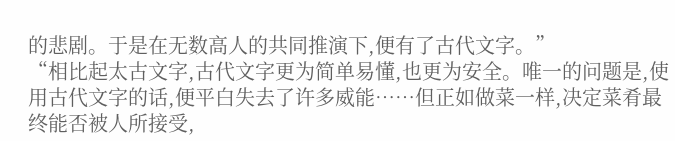的悲剧。于是在无数高人的共同推演下,便有了古代文字。”
“相比起太古文字,古代文字更为简单易懂,也更为安全。唯一的问题是,使用古代文字的话,便平白失去了许多威能……但正如做菜一样,决定菜肴最终能否被人所接受,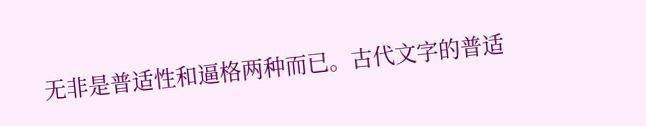无非是普适性和逼格两种而已。古代文字的普适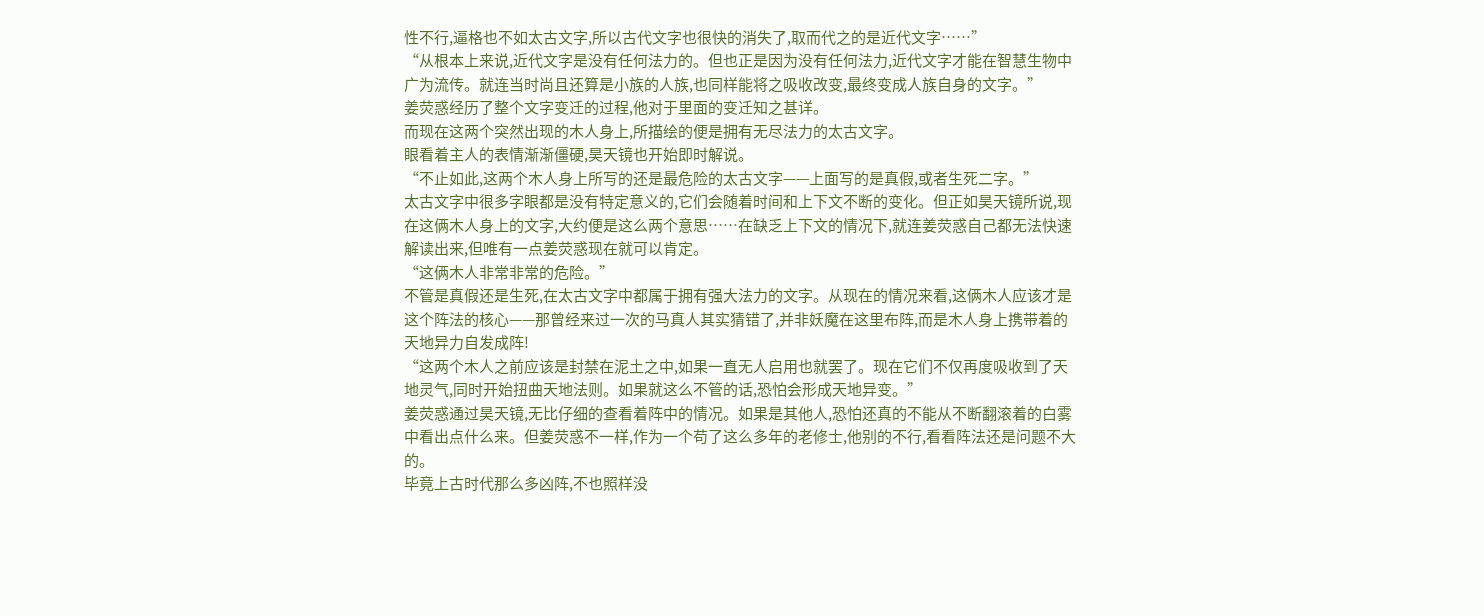性不行,逼格也不如太古文字,所以古代文字也很快的消失了,取而代之的是近代文字……”
“从根本上来说,近代文字是没有任何法力的。但也正是因为没有任何法力,近代文字才能在智慧生物中广为流传。就连当时尚且还算是小族的人族,也同样能将之吸收改变,最终变成人族自身的文字。”
姜荧惑经历了整个文字变迁的过程,他对于里面的变迁知之甚详。
而现在这两个突然出现的木人身上,所描绘的便是拥有无尽法力的太古文字。
眼看着主人的表情渐渐僵硬,昊天镜也开始即时解说。
“不止如此,这两个木人身上所写的还是最危险的太古文字——上面写的是真假,或者生死二字。”
太古文字中很多字眼都是没有特定意义的,它们会随着时间和上下文不断的变化。但正如昊天镜所说,现在这俩木人身上的文字,大约便是这么两个意思……在缺乏上下文的情况下,就连姜荧惑自己都无法快速解读出来,但唯有一点姜荧惑现在就可以肯定。
“这俩木人非常非常的危险。”
不管是真假还是生死,在太古文字中都属于拥有强大法力的文字。从现在的情况来看,这俩木人应该才是这个阵法的核心——那曾经来过一次的马真人其实猜错了,并非妖魔在这里布阵,而是木人身上携带着的天地异力自发成阵!
“这两个木人之前应该是封禁在泥土之中,如果一直无人启用也就罢了。现在它们不仅再度吸收到了天地灵气,同时开始扭曲天地法则。如果就这么不管的话,恐怕会形成天地异变。”
姜荧惑通过昊天镜,无比仔细的查看着阵中的情况。如果是其他人,恐怕还真的不能从不断翻滚着的白雾中看出点什么来。但姜荧惑不一样,作为一个苟了这么多年的老修士,他别的不行,看看阵法还是问题不大的。
毕竟上古时代那么多凶阵,不也照样没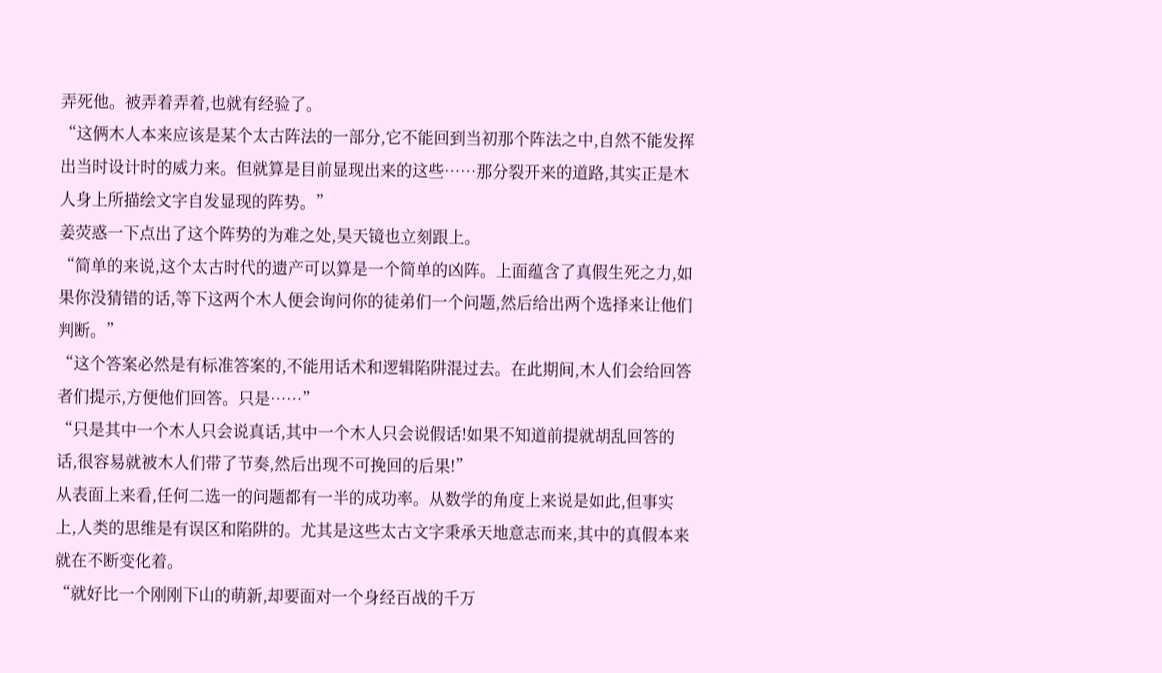弄死他。被弄着弄着,也就有经验了。
“这俩木人本来应该是某个太古阵法的一部分,它不能回到当初那个阵法之中,自然不能发挥出当时设计时的威力来。但就算是目前显现出来的这些……那分裂开来的道路,其实正是木人身上所描绘文字自发显现的阵势。”
姜荧惑一下点出了这个阵势的为难之处,昊天镜也立刻跟上。
“简单的来说,这个太古时代的遗产可以算是一个简单的凶阵。上面蕴含了真假生死之力,如果你没猜错的话,等下这两个木人便会询问你的徒弟们一个问题,然后给出两个选择来让他们判断。”
“这个答案必然是有标准答案的,不能用话术和逻辑陷阱混过去。在此期间,木人们会给回答者们提示,方便他们回答。只是……”
“只是其中一个木人只会说真话,其中一个木人只会说假话!如果不知道前提就胡乱回答的话,很容易就被木人们带了节奏,然后出现不可挽回的后果!”
从表面上来看,任何二选一的问题都有一半的成功率。从数学的角度上来说是如此,但事实上,人类的思维是有误区和陷阱的。尤其是这些太古文字秉承天地意志而来,其中的真假本来就在不断变化着。
“就好比一个刚刚下山的萌新,却要面对一个身经百战的千万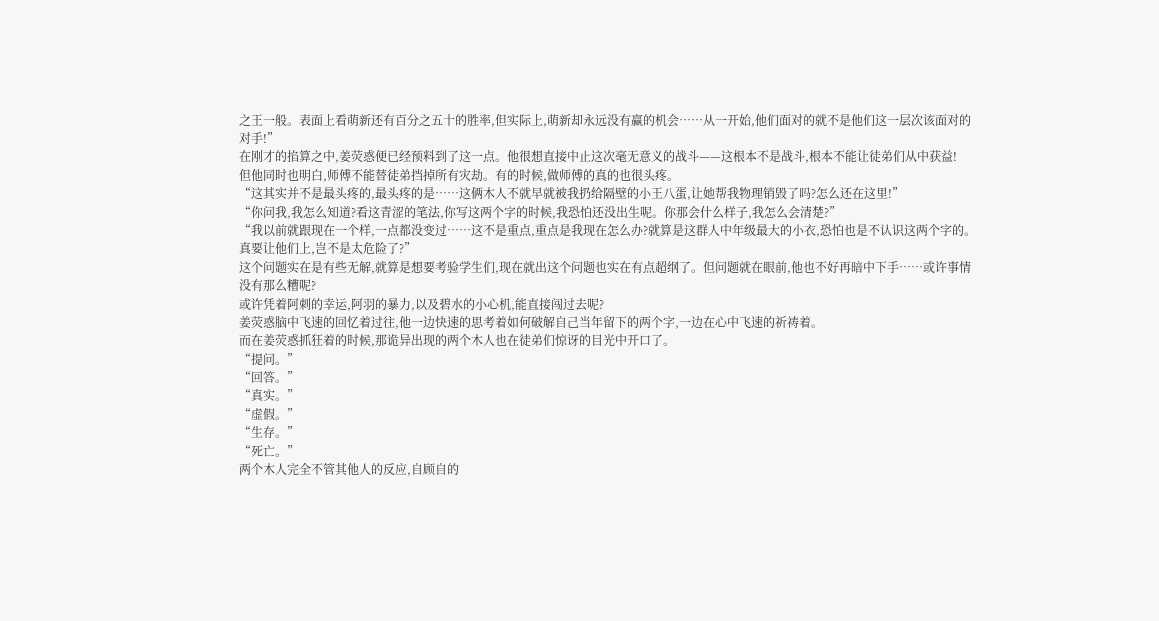之王一般。表面上看萌新还有百分之五十的胜率,但实际上,萌新却永远没有赢的机会……从一开始,他们面对的就不是他们这一层次该面对的对手!”
在刚才的掐算之中,姜荧惑便已经预料到了这一点。他很想直接中止这次毫无意义的战斗——这根本不是战斗,根本不能让徒弟们从中获益!
但他同时也明白,师傅不能替徒弟挡掉所有灾劫。有的时候,做师傅的真的也很头疼。
“这其实并不是最头疼的,最头疼的是……这俩木人不就早就被我扔给隔壁的小王八蛋,让她帮我物理销毁了吗?怎么还在这里!”
“你问我,我怎么知道?看这青涩的笔法,你写这两个字的时候,我恐怕还没出生呢。你那会什么样子,我怎么会清楚?”
“我以前就跟现在一个样,一点都没变过……这不是重点,重点是我现在怎么办?就算是这群人中年级最大的小衣,恐怕也是不认识这两个字的。真要让他们上,岂不是太危险了?”
这个问题实在是有些无解,就算是想要考验学生们,现在就出这个问题也实在有点超纲了。但问题就在眼前,他也不好再暗中下手……或许事情没有那么糟呢?
或许凭着阿刺的幸运,阿羽的暴力,以及碧水的小心机,能直接闯过去呢?
姜荧惑脑中飞速的回忆着过往,他一边快速的思考着如何破解自己当年留下的两个字,一边在心中飞速的祈祷着。
而在姜荧惑抓狂着的时候,那诡异出现的两个木人也在徒弟们惊讶的目光中开口了。
“提问。”
“回答。”
“真实。”
“虚假。”
“生存。”
“死亡。”
两个木人完全不管其他人的反应,自顾自的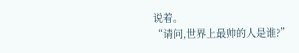说着。
“请问,世界上最帅的人是谁?”